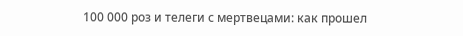100 000 роз и телеги с мертвецами: как прошел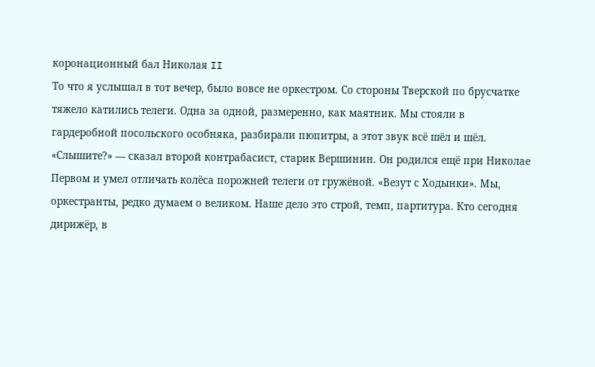коронационный бал Николая II
То что я услышал в тот вечер, было вовсе не оркестром. Со стороны Тверской по брусчатке тяжело катились телеги. Одна за одной, размеренно, как маятник. Мы стояли в гардеробной посольского особняка, разбирали пюпитры, а этот звук всё шёл и шёл. «Слышите?» — сказал второй контрабасист, старик Вершинин. Он родился ещё при Николае Первом и умел отличать колёса порожней телеги от гружёной. «Везут с Ходынки». Мы, оркестранты, редко думаем о великом. Наше дело это строй, темп, партитура. Кто сегодня дирижёр, в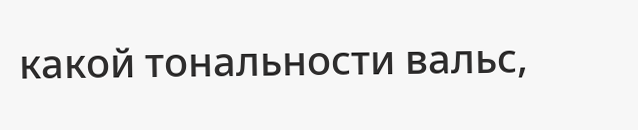какой тональности вальс,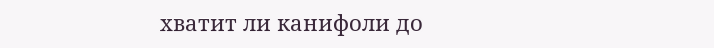хватит ли канифоли до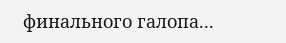финального галопа...